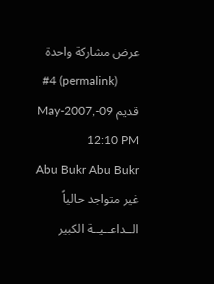عرض مشاركة واحدة
  #4 (permalink)
قديم 09-May-2007, 12:10 PM
Abu Bukr Abu Bukr غير متواجد حالياً
الــداعــيــة الكبير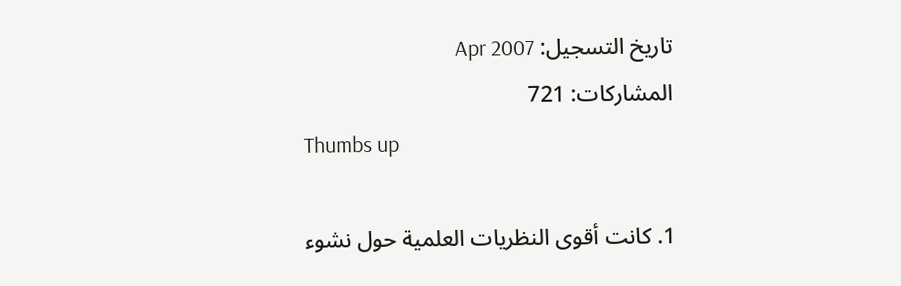تاريخ التسجيل: Apr 2007
المشاركات: 721
Thumbs up

1. كانت أقوى النظريات العلمية حول نشوء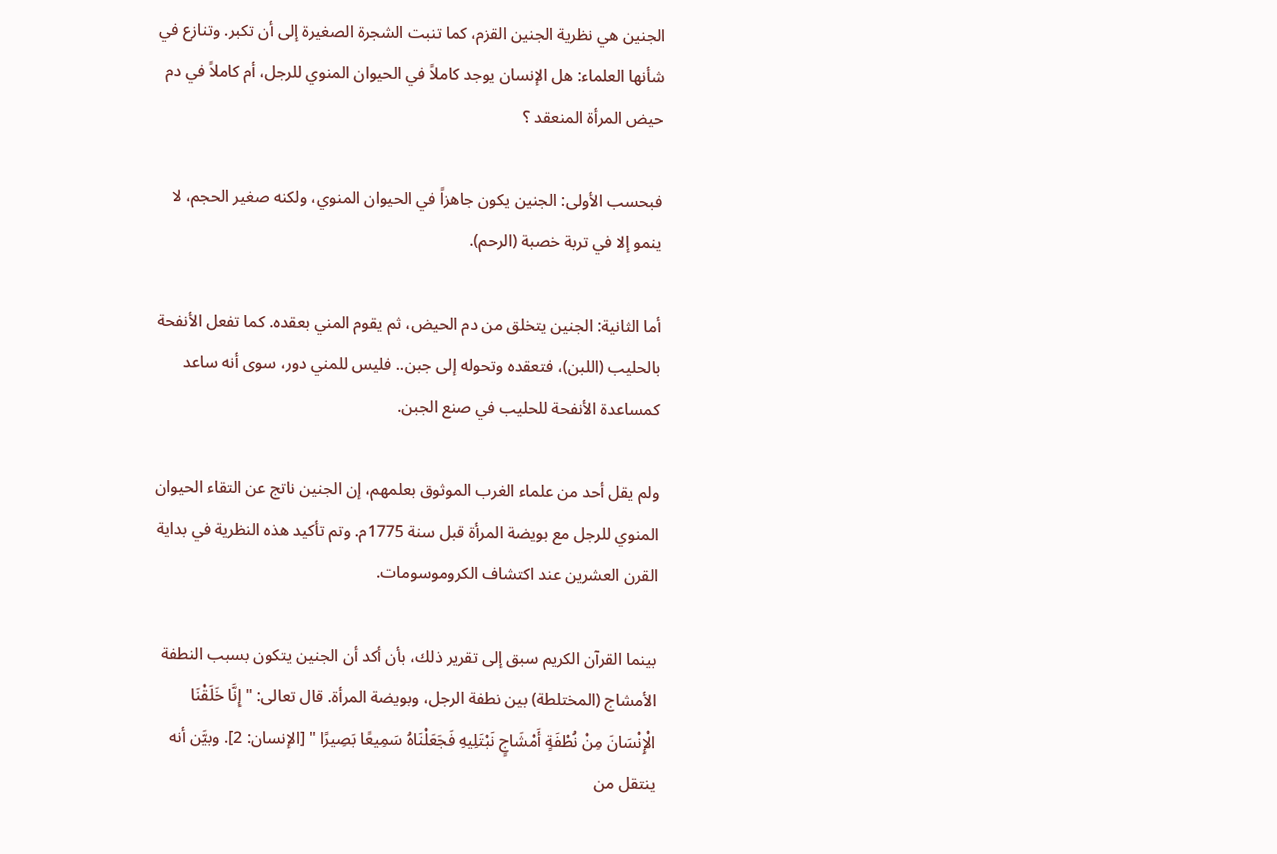الجنين هي نظرية الجنين القزم، كما تنبت الشجرة الصغيرة إلى أن تكبر. وتنازع في شأنها العلماء: هل الإنسان يوجد كاملاً في الحيوان المنوي للرجل، أم كاملاً في دم حيض المرأة المنعقد ؟

فبحسب الأولى: الجنين يكون جاهزاً في الحيوان المنوي، ولكنه صغير الحجم، لا ينمو إلا في تربة خصبة (الرحم).

أما الثانية: الجنين يتخلق من دم الحيض، ثم يقوم المني بعقده. كما تفعل الأنفحة بالحليب (اللبن)، فتعقده وتحوله إلى جبن.. فليس للمني دور، سوى أنه ساعد كمساعدة الأنفحة للحليب في صنع الجبن.

ولم يقل أحد من علماء الغرب الموثوق بعلمهم، إن الجنين ناتج عن التقاء الحيوان المنوي للرجل مع بويضة المرأة قبل سنة 1775م. وتم تأكيد هذه النظرية في بداية القرن العشرين عند اكتشاف الكروموسومات.

بينما القرآن الكريم سبق إلى تقرير ذلك، بأن أكد أن الجنين يتكون بسبب النطفة الأمشاج (المختلطة) بين نطفة الرجل، وبويضة المرأة. قال تعالى: " إِنَّا خَلَقْنَا الْإِنْسَانَ مِنْ نُطْفَةٍ أَمْشَاجٍ نَبْتَلِيهِ فَجَعَلْنَاهُ سَمِيعًا بَصِيرًا " [الإنسان: 2]. وبيَّن أنه ينتقل من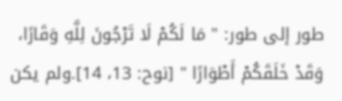طور إلى طور: " مَا لَكُمْ لَا تَرْجُونَ لِلَّهِ وَقَارًا، وَقَدْ خَلَقَكُمْ أَطْوَارًا " [نوح: 13، 14].ولم يكن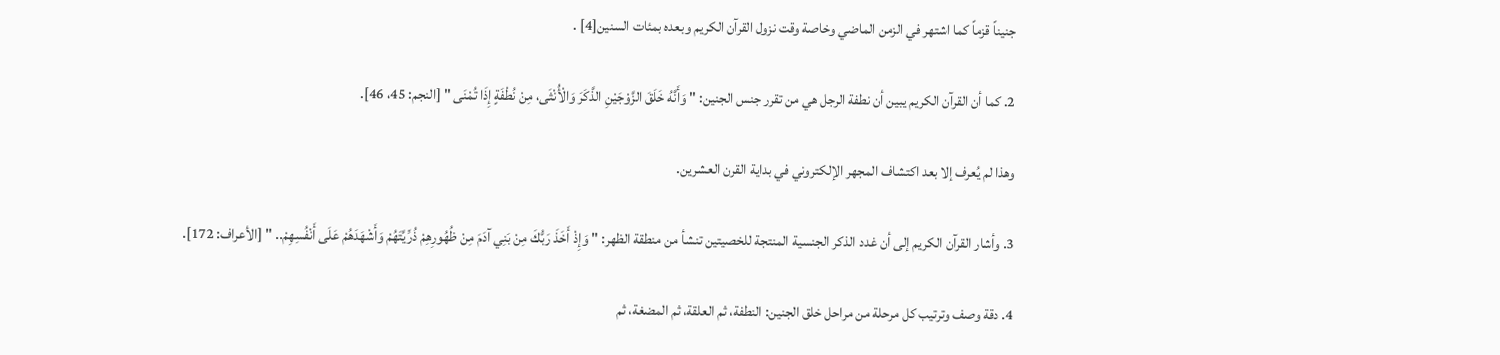جنيناً قزماً كما اشتهر في الزمن الماضي وخاصة وقت نزول القرآن الكريم وبعده بمئات السنين[4] .

2. كما أن القرآن الكريم يبين أن نطفة الرجل هي من تقرر جنس الجنين: " وَأَنَّهُ خَلَقَ الزَّوْجَيْنِ الذَّكَرَ وَالْأُنْثَى، مِنْ نُطْفَةٍ إِذَا تُمْنَى " [النجم: 45، 46].

وهذا لم يُعرف إلا بعد اكتشاف المجهر الإلكتروني في بداية القرن العشرين.

3. وأشار القرآن الكريم إلى أن غدد الذكر الجنسية المنتجة للخصيتين تنشأ من منطقة الظهر: " وَإِذْ أَخَذَ رَبُّكَ مِنْ بَنِي آدَمَ مِنْ ظُهُورِهِمْ ذُرِّيَّتَهُمْ وَأَشْهَدَهُمْ عَلَى أَنْفُسِهِمْ.. " [الأعراف: 172].

4. دقة وصف وترتيب كل مرحلة من مراحل خلق الجنين: النطفة، ثم العلقة، ثم المضغة، ثم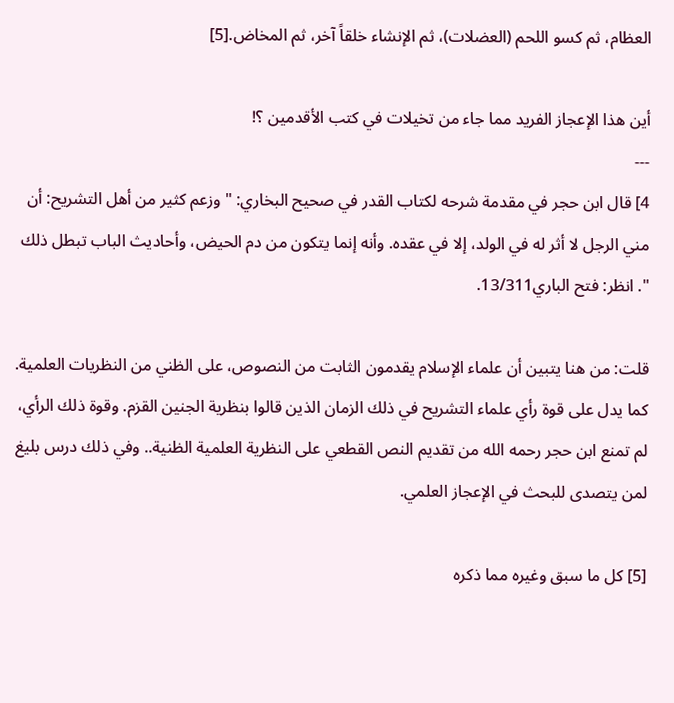العظام، ثم كسو اللحم (العضلات)، ثم الإنشاء خلقاً آخر، ثم المخاض.[5]

أين هذا الإعجاز الفريد مما جاء من تخيلات في كتب الأقدمين ؟!
---
4] قال ابن حجر في مقدمة شرحه لكتاب القدر في صحيح البخاري: " وزعم كثير من أهل التشريح: أن مني الرجل لا أثر له في الولد، إلا في عقده. وأنه إنما يتكون من دم الحيض، وأحاديث الباب تبطل ذلك ". انظر: فتح الباري13/311.

قلت: من هنا يتبين أن علماء الإسلام يقدمون الثابت من النصوص، على الظني من النظريات العلمية. كما يدل على قوة رأي علماء التشريح في ذلك الزمان الذين قالوا بنظرية الجنين القزم. وقوة ذلك الرأي، لم تمنع ابن حجر رحمه الله من تقديم النص القطعي على النظرية العلمية الظنية.. وفي ذلك درس بليغ لمن يتصدى للبحث في الإعجاز العلمي.

[5] كل ما سبق وغيره مما ذكره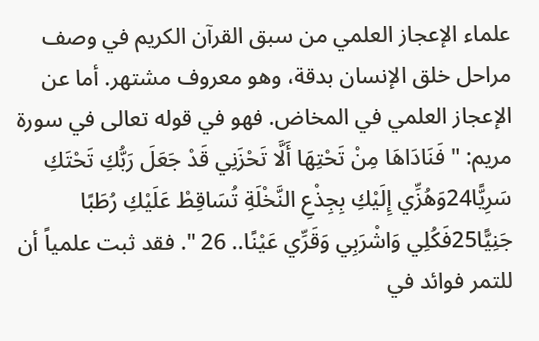علماء الإعجاز العلمي من سبق القرآن الكريم في وصف مراحل خلق الإنسان بدقة، وهو معروف مشتهر. أما عن الإعجاز العلمي في المخاض. فهو في قوله تعالى في سورة مريم: " فَنَادَاهَا مِنْ تَحْتِهَا أَلَّا تَحْزَنِي قَدْ جَعَلَ رَبُّكِ تَحْتَكِ سَرِيًّا24وَهُزِّي إِلَيْكِ بِجِذْعِ النَّخْلَةِ تُسَاقِطْ عَلَيْكِ رُطَبًا جَنِيًّا25فَكُلِي وَاشْرَبِي وَقَرِّي عَيْنًا.. 26 ". فقد ثبت علمياً أن للتمر فوائد في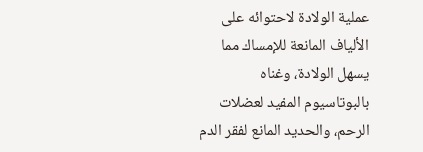عملية الولادة لاحتوائه على الألياف المانعة للإمساك مما يسهل الولادة، وغناه بالبوتاسيوم المفيد لعضلات الرحم، والحديد المانع لفقر الدم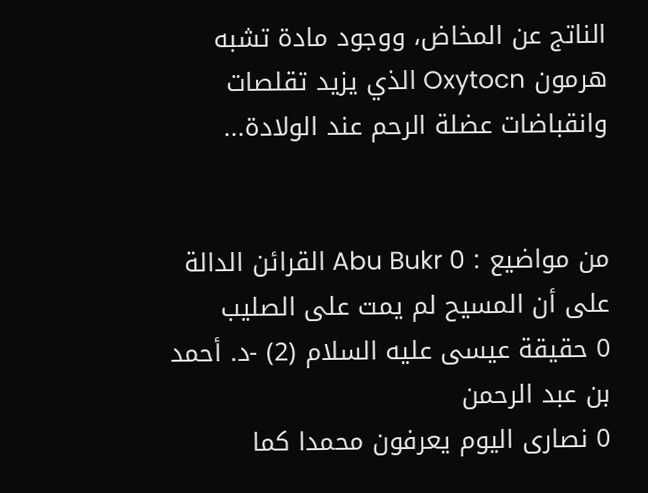الناتج عن المخاض، ووجود مادة تشبه هرمون Oxytocn الذي يزيد تقلصات وانقباضات عضلة الرحم عند الولادة...


من مواضيع : Abu Bukr 0 القرائن الدالة على أن المسيح لم يمت على الصليب
0 حقيقة عيسى عليه السلام (2) -د. أحمد بن عبد الرحمن
0 نصارى اليوم يعرفون محمدا كما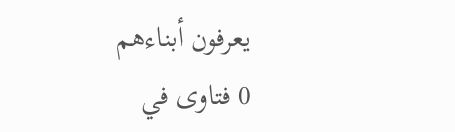يعرفون أبناءهم
0 فتاوى في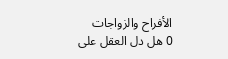الأفراح والزواجات
0 هل دل العقل على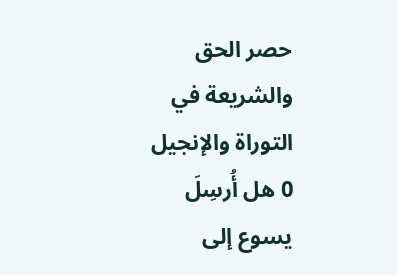حصر الحق والشريعة في التوراة والإنجيل
0 هل أُرسِلَ يسوع إلى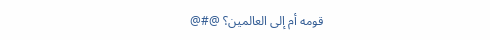قومه أم إلى العالمين؟ @#@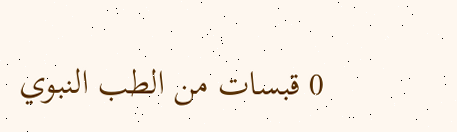0 قبسات من الطب النبوي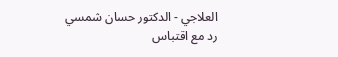العلاجي - الدكتور حسان شمسي
رد مع اقتباس